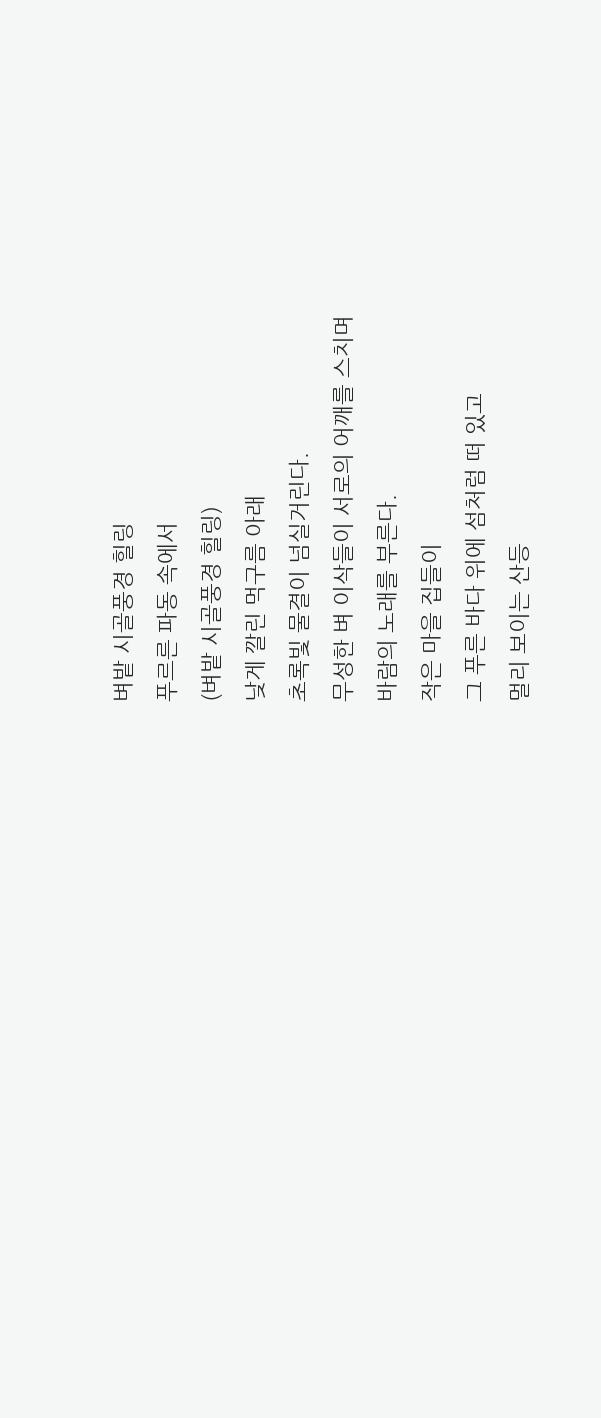벼밭 시골풍경 힐링
푸르른 파동 속에서
(벼밭 시골풍경 힐링)
낮게 깔린 먹구름 아래
초록빛 물결이 넘실거린다.
무성한 벼 이삭들이 서로의 어깨를 스치며
바람의 노래를 부른다.
작은 마을 집들이
그 푸른 바다 위에 섬처럼 떠 있고
멀리 보이는 산등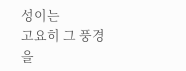성이는
고요히 그 풍경을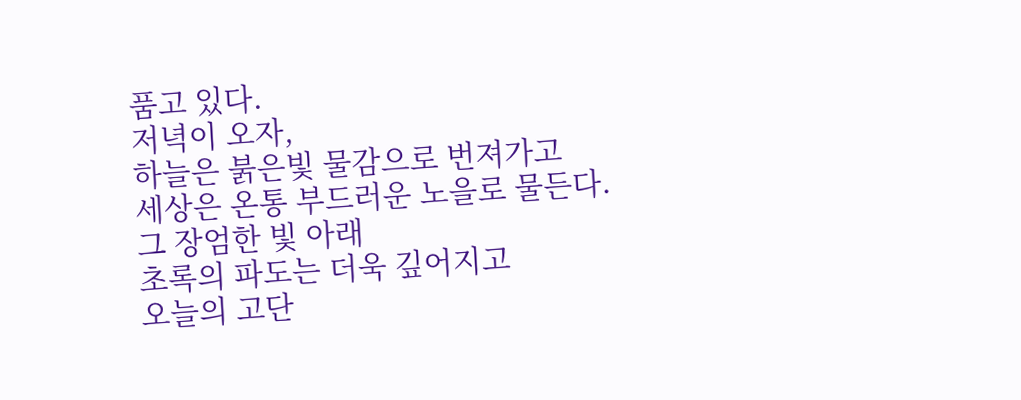품고 있다.
저녁이 오자,
하늘은 붉은빛 물감으로 번져가고
세상은 온통 부드러운 노을로 물든다.
그 장엄한 빛 아래
초록의 파도는 더욱 깊어지고
오늘의 고단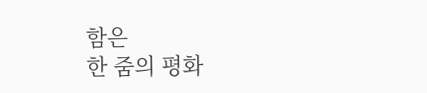함은
한 줌의 평화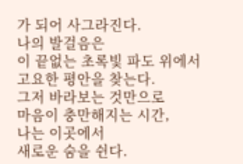가 되어 사그라진다.
나의 발걸음은
이 끝없는 초록빛 파도 위에서
고요한 평안을 찾는다.
그저 바라보는 것만으로
마음이 충만해지는 시간,
나는 이곳에서
새로운 숨을 쉰다.